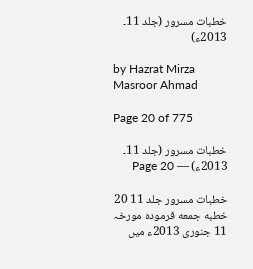خطبات مسرور (جلد 11۔ 2013ء)

by Hazrat Mirza Masroor Ahmad

Page 20 of 775

خطبات مسرور (جلد 11۔ 2013ء) — Page 20

خطبات مسرور جلد 11 20 خطبه جمعه فرمودہ مورخہ 11 جنوری 2013ء میں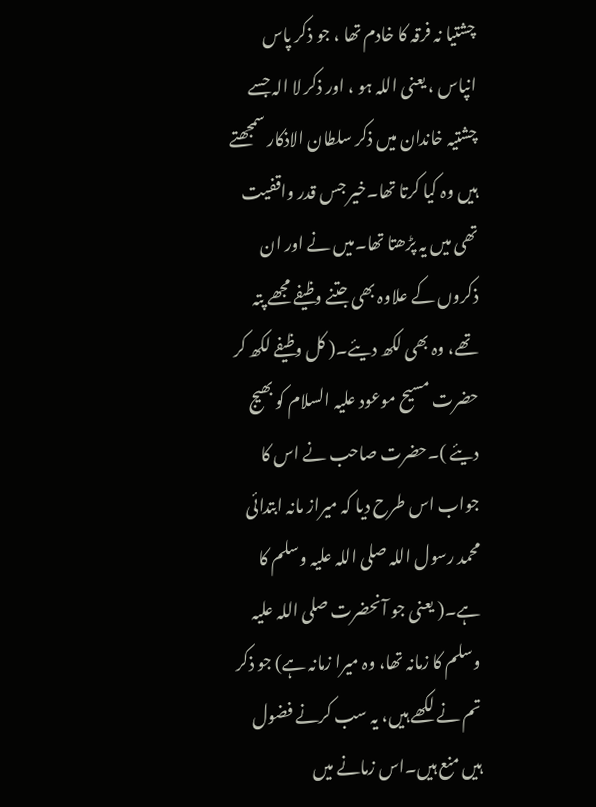چشتیا نہ فرقہ کا خادم تھا ، جو ذکر پاس انپاس ، یعنی اللہ ہو ، اور ذکر لا الہ جسے چشتیہ خاندان میں ذکر سلطان الاذکار سمجھتے ہیں وہ کیا کرتا تھا۔خیر جس قدر واقفیت تھی میں یہ پڑھتا تھا۔میں نے اور ان ذکروں کے علاوہ بھی جتنے وظیفے مجھے پتہ تھے، وہ بھی لکھ دیئے۔( کل وظیفے لکھ کر حضرت مسیح موعود علیہ السلام کو بھیج دیئے )۔حضرت صاحب نے اس کا جواب اس طرح دیا کہ میراز مانہ ابتدائی محمد رسول اللہ صلی اللہ علیہ وسلم کا ہے۔( یعنی جو آنحضرت صلی اللہ علیہ وسلم کا زمانہ تھا، وہ میرا زمانہ ہے) جو ذکر تم نے لکھے ہیں، یہ سب کرنے فضول ہیں منع ہیں۔اس زمانے میں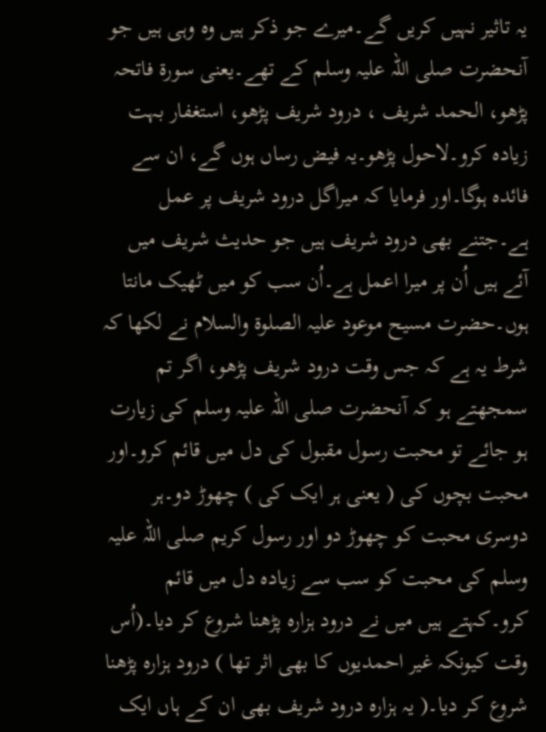یہ تاثیر نہیں کریں گے۔میرے جو ذکر ہیں وہ وہی ہیں جو آنحضرت صلی اللہ علیہ وسلم کے تھے۔یعنی سورۃ فاتحہ پڑھو، الحمد شریف ، درود شریف پڑھو، استغفار بہت زیادہ کرو۔لاحول پڑھو۔یہ فیض رساں ہوں گے، ان سے فائدہ ہوگا۔اور فرمایا کہ میراگل درود شریف پر عمل ہے۔جتنے بھی درود شریف ہیں جو حدیث شریف میں آئے ہیں اُن پر میرا اعمل ہے۔اُن سب کو میں ٹھیک مانتا ہوں۔حضرت مسیح موعود علیہ الصلوۃ والسلام نے لکھا کہ شرط یہ ہے کہ جس وقت درود شریف پڑھو، اگر تم سمجھتے ہو کہ آنحضرت صلی اللہ علیہ وسلم کی زیارت ہو جائے تو محبت رسول مقبول کی دل میں قائم کرو۔اور محبت بچوں کی ( یعنی ہر ایک کی ) چھوڑ دو۔ہر دوسری محبت کو چھوڑ دو اور رسول کریم صلی اللہ علیہ وسلم کی محبت کو سب سے زیادہ دل میں قائم کرو۔کہتے ہیں میں نے درود ہزارہ پڑھنا شروع کر دیا۔(اُس وقت کیونکہ غیر احمدیوں کا بھی اثر تھا ) درود ہزارہ پڑھنا شروع کر دیا۔( یہ ہزارہ درود شریف بھی ان کے ہاں ایک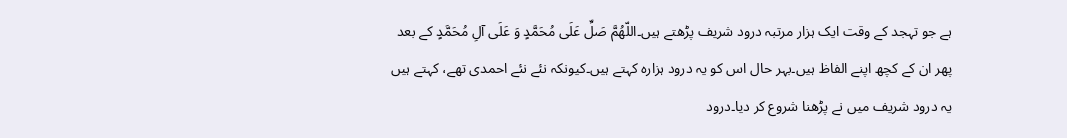ہے جو تہجد کے وقت ایک ہزار مرتبہ درود شریف پڑھتے ہیں۔اللّهُمَّ صَلِّ عَلَى مُحَمَّدٍ وَ عَلَى آلِ مُحَمَّدٍ کے بعد پھر ان کے کچھ اپنے الفاظ ہیں۔بہر حال اس کو یہ درود ہزارہ کہتے ہیں۔کیونکہ نئے نئے احمدی تھے، کہتے ہیں یہ درود شریف میں نے پڑھنا شروع کر دیا۔درود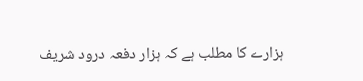ہزارے کا مطلب ہے کہ ہزار دفعہ درود شریف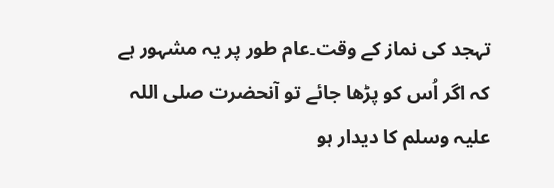تہجد کی نماز کے وقت۔عام طور پر یہ مشہور ہے کہ اگر اُس کو پڑھا جائے تو آنحضرت صلی اللہ علیہ وسلم کا دیدار ہو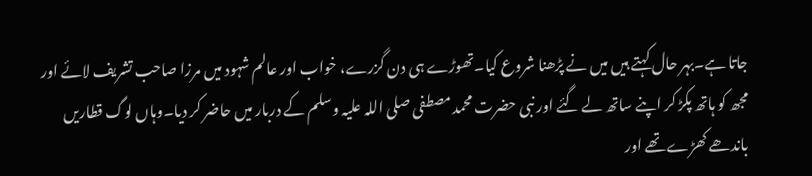جاتا ہے۔بہر حال کہتے ہیں میں نے پڑھنا شروع کیا۔تھوڑے ہی دن گزرے، خواب اور عالم شہود میں مرزا صاحب تشریف لائے اور مجھ کو ہاتھ پکڑ کر اپنے ساتھ لے گئے اور نبی حضرت محمد مصطفی صلی اللہ علیہ وسلم کے دربار میں حاضر کر دیا۔وہاں لوگ قطاریں باندھے کھڑے تھے اور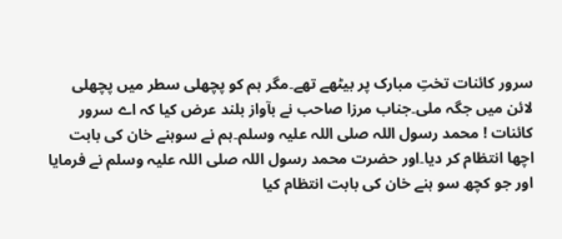سرور کائنات تختِ مبارک پر بیٹھے تھے۔مگر ہم کو پچھلی سطر میں پچھلی لائن میں جگہ ملی۔جناب مرزا صاحب نے بآواز بلند عرض کیا کہ اے سرور کائنات ! محمد رسول اللہ صلی اللہ علیہ وسلم۔ہم نے سوہنے خان کی بابت اچھا انتظام کر دیا۔اور حضرت محمد رسول اللہ صلی اللہ علیہ وسلم نے فرمایا اور جو کچھ سو ہنے خان کی بابت انتظام کیا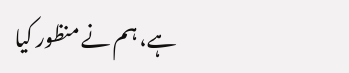ہے، ہم نے منظور کیا